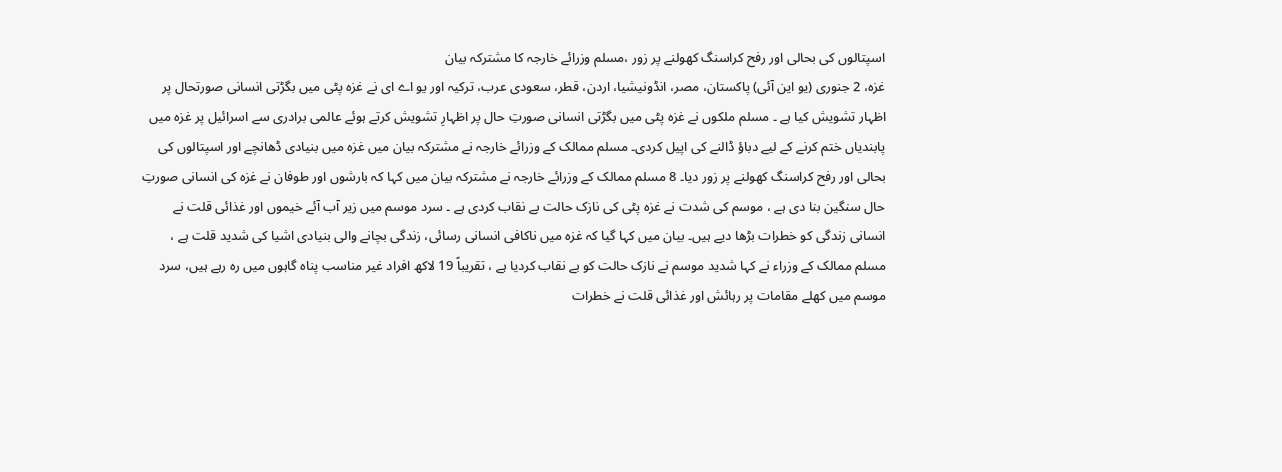اسپتالوں کی بحالی اور رفح کراسنگ کھولنے پر زور ،مسلم وزرائے خارجہ کا مشترکہ بیان
غزہ، 2 جنوری (یو این آئی) پاکستان، مصر، انڈونیشیا، اردن، قطر، سعودی عرب، ترکیہ اور یو اے ای نے غزہ پٹی میں بگڑتی انسانی صورتحال پر اظہار تشویش کیا ہے ۔ مسلم ملکوں نے غزہ پٹی میں بگڑتی انسانی صورتِ حال پر اظہارِ تشویش کرتے ہوئے عالمی برادری سے اسرائیل پر غزہ میں پابندیاں ختم کرنے کے لیے دباؤ ڈالنے کی اپیل کردی۔ مسلم ممالک کے وزرائے خارجہ نے مشترکہ بیان میں غزہ میں بنیادی ڈھانچے اور اسپتالوں کی بحالی اور رفح کراسنگ کھولنے پر زور دیا۔ 8 مسلم ممالک کے وزرائے خارجہ نے مشترکہ بیان میں کہا کہ بارشوں اور طوفان نے غزہ کی انسانی صورتِ حال سنگین بنا دی ہے ، موسم کی شدت نے غزہ پٹی کی نازک حالت بے نقاب کردی ہے ۔ سرد موسم میں زیر آب آئے خیموں اور غذائی قلت نے انسانی زندگی کو خطرات بڑھا دیے ہیں۔ بیان میں کہا گیا کہ غزہ میں ناکافی انسانی رسائی، زندگی بچانے والی بنیادی اشیا کی شدید قلت ہے ، مسلم ممالک کے وزراء نے کہا شدید موسم نے نازک حالت کو بے نقاب کردیا ہے ، تقریباً 19 لاکھ افراد غیر مناسب پناہ گاہوں میں رہ رہے ہیں، سرد موسم میں کھلے مقامات پر رہائش اور غذائی قلت نے خطرات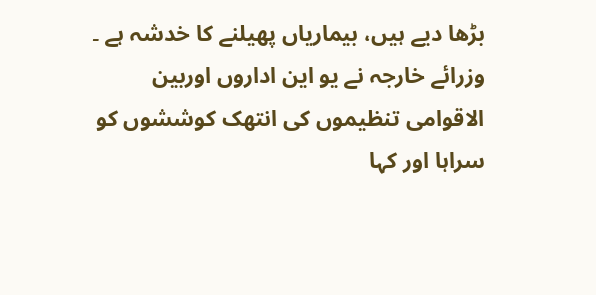بڑھا دیے ہیں، بیماریاں پھیلنے کا خدشہ ہے ۔ وزرائے خارجہ نے یو این اداروں اوربین الاقوامی تنظیموں کی انتھک کوششوں کو سراہا اور کہا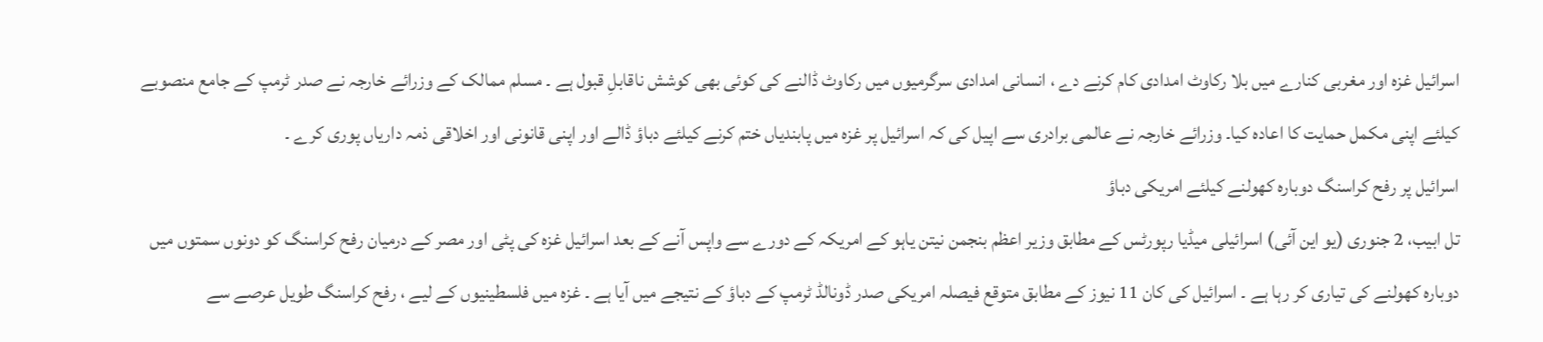اسرائیل غزہ اور مغربی کنارے میں بلا رکاوٹ امدادی کام کرنے دے ، انسانی امدادی سرگرمیوں میں رکاوٹ ڈالنے کی کوئی بھی کوشش ناقابلِ قبول ہے ۔ مسلم ممالک کے وزرائے خارجہ نے صدر ٹرمپ کے جامع منصوبے کیلئے اپنی مکمل حمایت کا اعادہ کیا۔ وزرائے خارجہ نے عالمی برادری سے اپیل کی کہ اسرائیل پر غزہ میں پابندیاں ختم کرنے کیلئے دباؤ ڈالے اور اپنی قانونی اور اخلاقی ذمہ داریاں پوری کرے ۔
اسرائیل پر رفح کراسنگ دوبارہ کھولنے کیلئے امریکی دباؤ
تل ابیب، 2 جنوری (یو این آئی) اسرائیلی میڈیا رپورٹس کے مطابق وزیر اعظم بنجمن نیتن یاہو کے امریکہ کے دورے سے واپس آنے کے بعد اسرائیل غزہ کی پٹی اور مصر کے درمیان رفح کراسنگ کو دونوں سمتوں میں دوبارہ کھولنے کی تیاری کر رہا ہے ۔ اسرائیل کی کان 11 نیوز کے مطابق متوقع فیصلہ امریکی صدر ڈونالڈ ٹرمپ کے دباؤ کے نتیجے میں آیا ہے ۔ غزہ میں فلسطینیوں کے لیے ، رفح کراسنگ طویل عرصے سے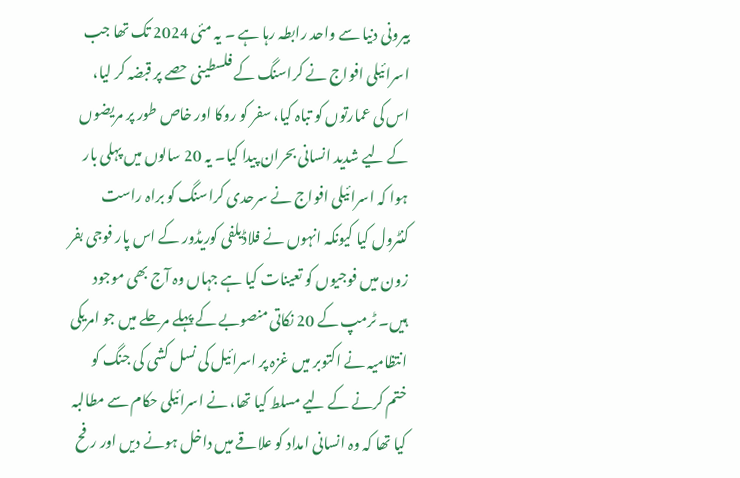بیرونی دنیا سے واحد رابطہ رہا ہے ۔ یہ مئی 2024 تک تھا جب اسرائیلی افواج نے کراسنگ کے فلسطینی حصے پر قبضہ کر لیا، اس کی عمارتوں کو تباہ کیا، سفر کو روکا اور خاص طور پر مریضوں کے لیے شدید انسانی بحران پیدا کیا۔ یہ 20 سالوں میں پہلی بار ہوا کہ اسرائیلی افواج نے سرحدی کراسنگ کو براہ راست کنٹرول کیا کیونکہ انہوں نے فلاڈیلفی کوریڈور کے اس پار فوجی بفر زون میں فوجیوں کو تعینات کیا ہے جہاں وہ آج بھی موجود ہیں۔ ٹرمپ کے 20 نکاتی منصوبے کے پہلے مرحلے میں جو امریکی انتظامیہ نے اکتوبر میں غزہ پر اسرائیل کی نسل کشی کی جنگ کو ختم کرنے کے لیے مسلط کیا تھا، نے اسرائیلی حکام سے مطالبہ کیا تھا کہ وہ انسانی امداد کو علاقے میں داخل ہونے دیں اور رفح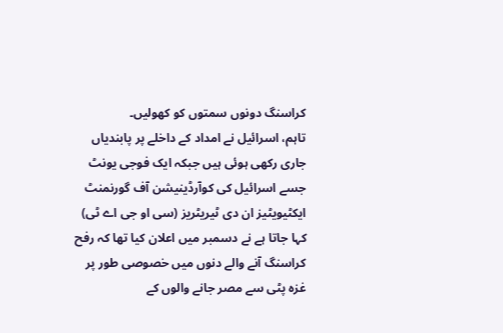کراسنگ دونوں سمتوں کو کھولیں۔
تاہم، اسرائیل نے امداد کے داخلے پر پابندیاں جاری رکھی ہوئی ہیں جبکہ ایک فوجی یونٹ جسے اسرائیل کی کوآرڈینیشن آف گورنمنٹ ایکٹیویٹیز ان دی ٹیریٹریز (سی او جی اے ٹی) کہا جاتا ہے نے دسمبر میں اعلان کیا تھا کہ رفح کراسنگ آنے والے دنوں میں خصوصی طور پر غزہ پٹی سے مصر جانے والوں کے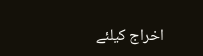اخراج کیلئے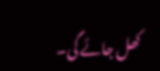کھل جائے گی۔